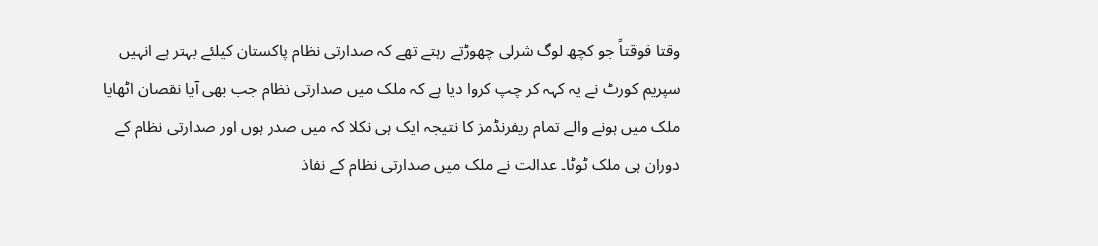وقتا فوقتاً جو کچھ لوگ شرلی چھوڑتے رہتے تھے کہ صدارتی نظام پاکستان کیلئے بہتر ہے انہیں سپریم کورٹ نے یہ کہہ کر چپ کروا دیا ہے کہ ملک میں صدارتی نظام جب بھی آیا نقصان اٹھایا ملک میں ہونے والے تمام ریفرنڈمز کا نتیجہ ایک ہی نکلا کہ میں صدر ہوں اور صدارتی نظام کے دوران ہی ملک ٹوٹا۔ عدالت نے ملک میں صدارتی نظام کے نفاذ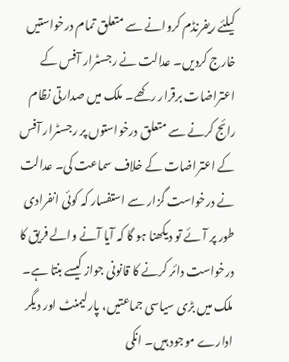کیلئے ریفرنڈم کروانے سے متعلق تمام درخواستیں خارج کردیں۔ عدالت نے رجسٹرار آفس کے اعتراضات برقرار رکھے۔ ملک میں صدارتی نظام رائج کرنے سے متعلق درخواستوں پر رجسٹرار آفس کے اعتراضات کے خلاف سماعت کی۔ عدالت نے درخواست گزار سے استفسار کہ کوئی انفرادی طور پر آئے تو دیکھنا ہو گا کہ آیا آنے والے فریق کا درخواست دائر کرنے کا قانونی جواز کیسے بنتا ہے۔ ملک میں بڑی سیاسی جماعتیں، پارلیمنٹ اور دیگر ادارے موجود ہیں۔ انکی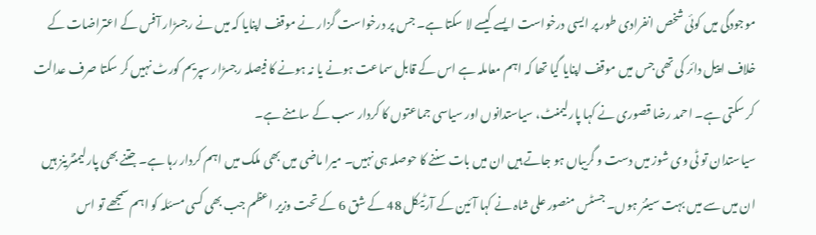موجودگی میں کوئی شخص انفرادی طور پر ایسی درخواست ایسے کیسے لا سکتا ہے۔ جس پر درخواست گزار نے موقف اپنایا کہ میں نے رجسڑار آفس کے اعتراضات کے خلاف اپیل دائر کی تھی جس میں موقف اپنایا گیا تھا کہ اہم معاملہ ہے اس کے قابل سماعت ہونے یا نہ ہونے کا فیصلہ رجسڑار سپریم کورٹ نہیں کر سکتا صرف عدالت کر سکتی ہے۔ احمد رضا قصوری نے کہا پارلیمنٹ، سیاستدانوں اور سیاسی جماعتوں کا کردار سب کے سامنے ہے۔
سیاستدان تو ٹی وی شوز میں دست و گریباں ہو جاتے ہیں ان میں بات سننے کا حوصلہ ہی نہیں۔ میرا ماضی میں بھی ملک میں اہم کردار رہا ہے۔ جتنے بھی پارلیمنٹرینز ہیں ان میں سے میں بہت سینئر ہوں۔ جسٹس منصور علی شاہ نے کہا آئین کے آرٹیکل 48 کے شق 6 کے تحت وزیر اعظم جب بھی کسی مسئلہ کو اہم سمجھے تو اس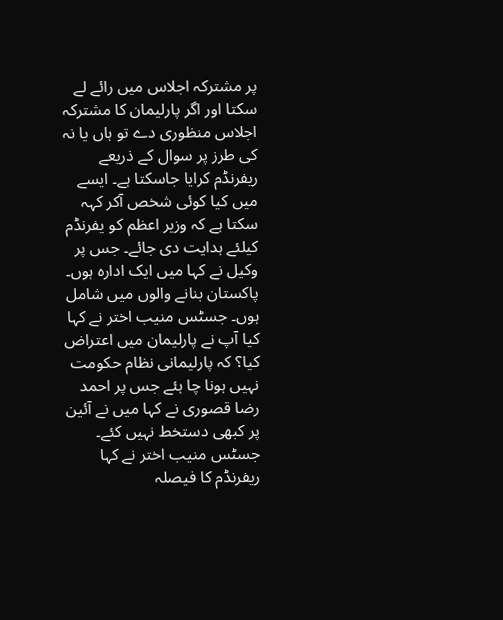پر مشترکہ اجلاس میں رائے لے سکتا اور اگر پارلیمان کا مشترکہ اجلاس منظوری دے تو ہاں یا نہ کی طرز پر سوال کے ذریعے ریفرنڈم کرایا جاسکتا ہے۔ ایسے میں کیا کوئی شخص آکر کہہ سکتا ہے کہ وزیر اعظم کو یفرنڈم کیلئے ہدایت دی جائے۔ جس پر وکیل نے کہا میں ایک ادارہ ہوں۔ پاکستان بنانے والوں میں شامل ہوں۔ جسٹس منیب اختر نے کہا کیا آپ نے پارلیمان میں اعتراض کیا؟ کہ پارلیمانی نظام حکومت نہیں ہونا چا ہئے جس پر احمد رضا قصوری نے کہا میں نے آئین پر کبھی دستخط نہیں کئے۔
جسٹس منیب اختر نے کہا ریفرنڈم کا فیصلہ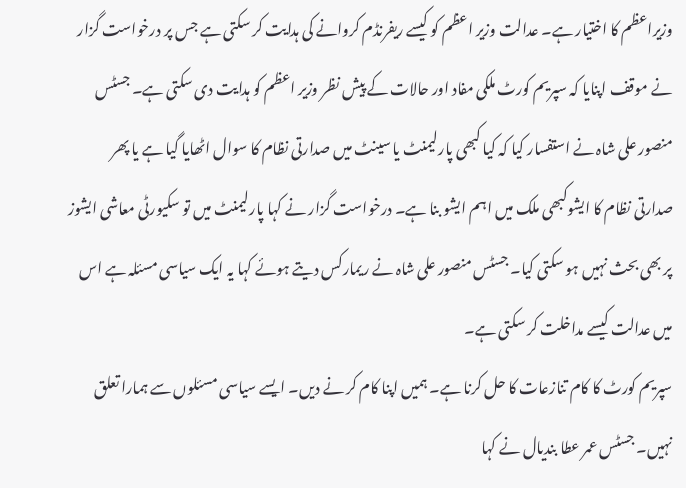وزیراعظم کا اختیار ہے۔ عدالت وزیر اعظم کو کیسے ریفرنڈم کروانے کی ہدایت کر سکتی ہے جس پر درخواست گزار نے موقف اپنایا کہ سپریم کورٹ ملکی مفاد اور حالات کے پیش نظر وزیر اعظم کو ہدایت دی سکتی ہے۔ جسٹس منصور علی شاہ نے استفسار کیا کہ کیا کبھی پارلیمنٹ یا سینٹ میں صدارتی نظام کا سوال اٹھایا گیا ہے یا پھر صدارتی نظام کا ایشوکبھی ملک میں اہم ایشو بنا ہے۔ درخواست گزار نے کہا پارلیمنٹ میں تو سکیورٹی معاشی ایشوز پر بھی بحث نہیں ہو سکتی کیا۔ جسٹس منصور علی شاہ نے ریمارکس دیتے ہوئے کہا یہ ایک سیاسی مسئلہ ہے اس میں عدالت کیسے مداخلت کر سکتی ہے۔
سپریم کورٹ کا کام تنازعات کا حل کرنا ہے۔ ہمیں اپنا کام کر نے دیں۔ ایسے سیاسی مسئلوں سے ہمارا تعلق نہیں۔ جسٹس عمر عطا بندیال نے کہا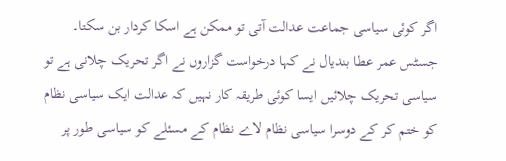اگر کوئی سیاسی جماعت عدالت آتی تو ممکن ہے اسکا کردار بن سکتا۔ جسٹس عمر عطا بندیال نے کہا درخواست گزاروں نے اگر تحریک چلانی ہے تو سیاسی تحریک چلائیں ایسا کوئی طریقہ کار نہیں کہ عدالت ایک سیاسی نظام کو ختم کر کے دوسرا سیاسی نظام لاے نظام کے مسئلے کو سیاسی طور پر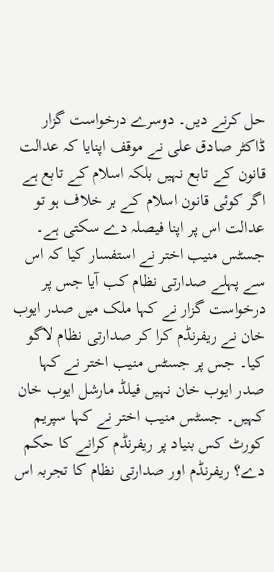حل کرنے دیں۔ دوسرے درخواست گزار ڈاکٹر صادق علی نے موقف اپنایا کہ عدالت قانون کے تابع نہیں بلکہ اسلام کے تابع ہے اگر کوئی قانون اسلام کے بر خلاف ہو تو عدالت اس پر اپنا فیصلہ دے سکتی ہے۔
جسٹس منیب اختر نے استفسار کیا کہ اس سے پہلے صدارتی نظام کب آیا جس پر درخواست گزار نے کہا ملک میں صدر ایوب خان نے ریفرنڈم کرا کر صدارتی نظام لاگو کیا۔ جس پر جسٹس منیب اختر نے کہا صدر ایوب خان نہیں فیلڈ مارشل ایوب خان کہیں۔ جسٹس منیب اختر نے کہا سپریم کورٹ کس بنیاد پر ریفرنڈم کرانے کا حکم دے؟ ریفرنڈم اور صدارتی نظام کا تجربہ اس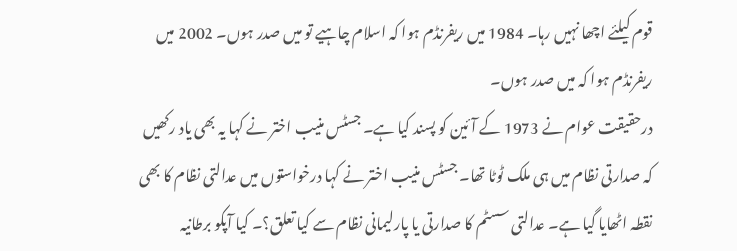قوم کیلئے اچھا نہیں رہا۔ 1984 میں ریفرنڈم ہوا کہ اسلام چاہیے تو میں صدر ہوں۔ 2002 میں ریفرنڈم ہوا کہ میں صدر ہوں۔
درحقیقت عوام نے 1973 کے آئین کو پسند کیا ہے۔ جسٹس منیب اختر نے کہا یہ بھی یاد رکھیں کہ صدارتی نظام میں ہی ملک ٹوٹا تھا۔ جسٹس منیب اختر نے کہا درخواستوں میں عدالتی نظام کا بھی نقطہ اٹھایا گیا ہے۔ عدالتی سسٹم کا صدارتی یا پارلیمانی نظام سے کیا تعلق؟۔ کیا آپکو برطانیہ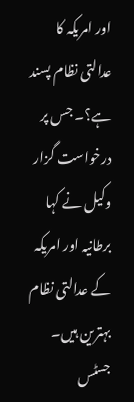اور امریکہ کا عدالتی نظام پسند ہے؟۔ جس پر درخواست گزار وکیل نے کہا برطانیہ اور امریکہ کے عدالتی نظام بہترین ہیں۔
جسٹس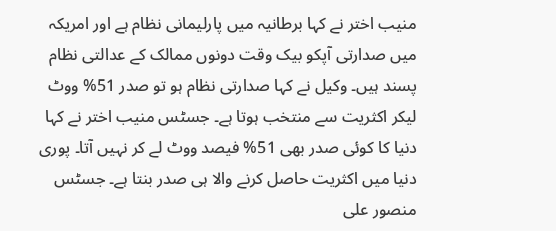منیب اختر نے کہا برطانیہ میں پارلیمانی نظام ہے اور امریکہ میں صدارتی آپکو بیک وقت دونوں ممالک کے عدالتی نظام پسند ہیں۔ وکیل نے کہا صدارتی نظام ہو تو صدر 51% ووٹ لیکر اکثریت سے منتخب ہوتا ہے۔ جسٹس منیب اختر نے کہا دنیا کا کوئی صدر بھی 51% فیصد ووٹ لے کر نہیں آتا۔ پوری دنیا میں اکثریت حاصل کرنے والا ہی صدر بنتا ہے۔ جسٹس منصور علی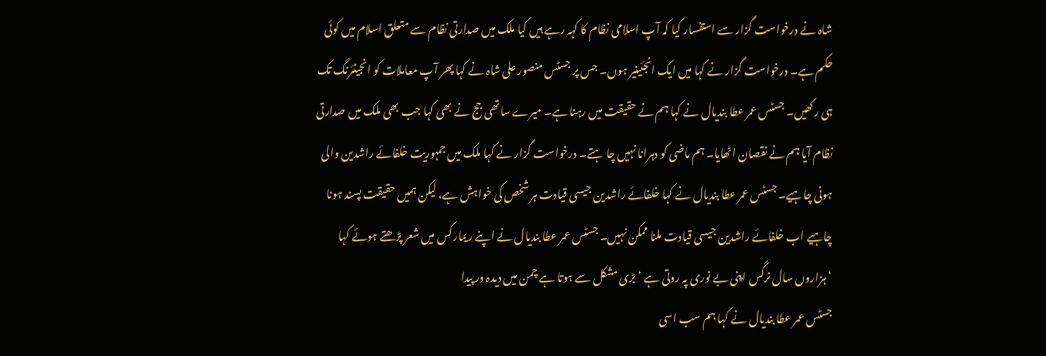شاہ نے درخواست گزار سے استفسار کیا کہ آپ اسلامی نظام کا کہہ رہے ہیں کیا ملک میں صدارتی نظام سے متعلق اسلام میں کوئی حکم ہے۔ درخواست گزار نے کہا میں ایک انجئینیر ہوں۔ جس پر جسٹس منصور علی شاہ نے کہا پھر آپ معاملات کو انجینئرنگ تک ہی رکھیں۔ جسٹس عمر عطا بندیال نے کہا ہم نے حقیقت میں رہنا ہے۔ میرے ساتھی جج نے بھی کہا جب بھی ملک میں صدارتی نظام آیا ہم نے نقصان اٹھایا۔ ہم ماضی کو دہرانا نہیں چا ہتے۔ درخواست گزار نے کہا ملک میں جمہوریت خلفائے راشدین والی ہونی چاہیے۔ جسٹس عمر عطا بندیال نے کہا خلفائے راشدین جیسی قیادت ہر شخص کی خواہش ہے، لیکن ہمیں حقیقت پسند ہونا چاہیے اب خلفائے راشدین جیسی قیادت ملنا ممکن نہیں۔ جسٹس عمر عطا بندیال نے اپنے ریمارکس میں شعر پڑھتے ہوئے کہا
‘ہزاروں سال نرگس اپنی بے نوری پہ روتی ہے ‘ بڑی مشکل سے ہوتا ہے چمن میں دیدہ ور پیدا
جسٹس عمر عطا بندیال نے کہا ہم سب اسی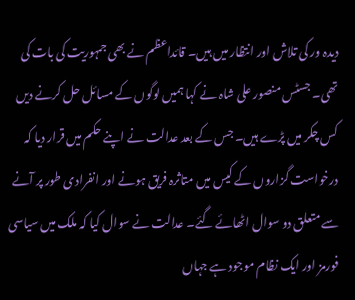دیدہ ور کی تلاش اور انتظار میں ہیں۔ قائداعظم نے بھی جمہوریت کی بات کی تھی۔ جسٹس منصور علی شاہ نے کہا ہمیں لوگوں کے مسائل حل کرنے دیں کس چکر میں پڑے ہیں۔ جس کے بعد عدالت نے اپنے حکم میں قرار دیا کہ درخواست گزاروں کے کیس میں متاثرہ فریق ہونے اور انفرادی طور پر آنے سے متعلق دو سوال اٹھائے گئے۔ عدالت نے سوال کیا کہ ملک میں سیاسی فورمز اور ایک نظام موجود ہے جہاں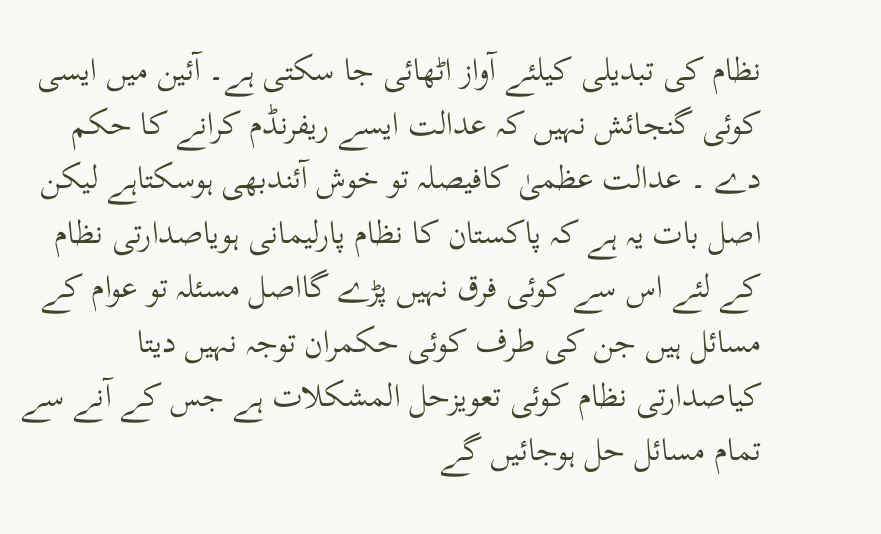نظام کی تبدیلی کیلئے آواز اٹھائی جا سکتی ہے۔ آئین میں ایسی کوئی گنجائش نہیں کہ عدالت ایسے ریفرنڈم کرانے کا حکم دے ۔ عدالت عظمیٰ کافیصلہ تو خوش آئندبھی ہوسکتاہے لیکن اصل بات یہ ہے کہ پاکستان کا نظام پارلیمانی ہویاصدارتی نظام کے لئے اس سے کوئی فرق نہیں پڑے گااصل مسئلہ تو عوام کے مسائل ہیں جن کی طرف کوئی حکمران توجہ نہیں دیتا کیاصدارتی نظام کوئی تعویزحل المشکلات ہے جس کے آنے سے تمام مسائل حل ہوجائیں گے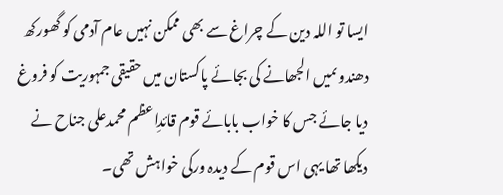ایسا تو اللہ دین کے چراغ سے بھی ممکن نہیں عام آدمی کو گھورکھ دھندوںمیں الجھانے کی بجائے پاکستان میں حقیقی جمہوریت کو فروغ دیا جائے جس کا خواب بابائے قوم قائدِاعظم محمدعلی جناح نے دیکھا تھا یہی اس قوم کے دیدہ ورکی خواہش تھی۔